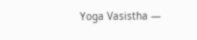Yoga Vasistha —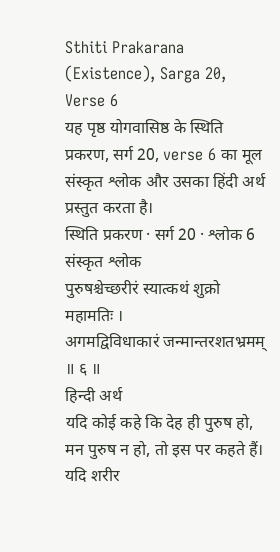Sthiti Prakarana (Existence), Sarga 20, Verse 6
यह पृष्ठ योगवासिष्ठ के स्थिति प्रकरण, सर्ग 20, verse 6 का मूल संस्कृत श्लोक और उसका हिंदी अर्थ प्रस्तुत करता है।
स्थिति प्रकरण · सर्ग 20 · श्लोक 6
संस्कृत श्लोक
पुरुषश्चेच्छरीरं स्यात्कथं शुक्रो महामतिः ।
अगमद्विविधाकारं जन्मान्तरशतभ्रमम् ॥ ६ ॥
हिन्दी अर्थ
यदि कोई कहे कि देह ही पुरुष हो, मन पुरुष न हो, तो इस पर कहते हैं।
यदि शरीर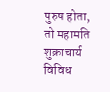पुरुष होता, तो महामति शुक्राचार्य विविध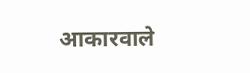आकारवाले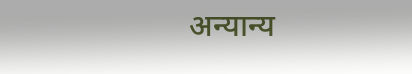अन्यान्य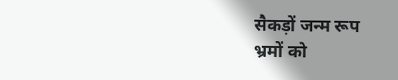सैकड़ों जन्म रूप
भ्रमों को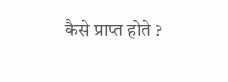कैसे प्राप्त होते ?